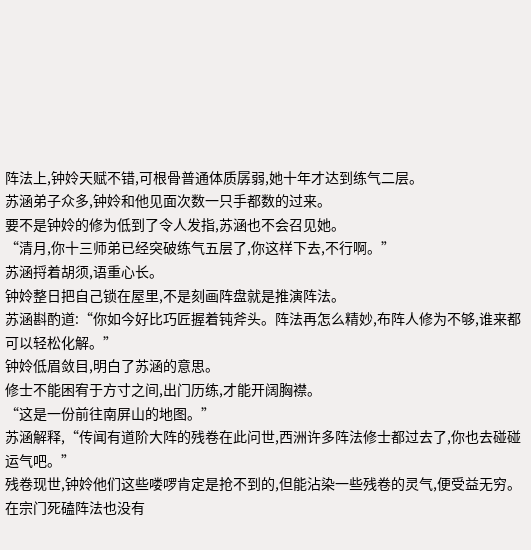阵法上,钟姈天赋不错,可根骨普通体质孱弱,她十年才达到练气二层。
苏涵弟子众多,钟姈和他见面次数一只手都数的过来。
要不是钟姈的修为低到了令人发指,苏涵也不会召见她。
“清月,你十三师弟已经突破练气五层了,你这样下去,不行啊。”
苏涵捋着胡须,语重心长。
钟姈整日把自己锁在屋里,不是刻画阵盘就是推演阵法。
苏涵斟酌道:“你如今好比巧匠握着钝斧头。阵法再怎么精妙,布阵人修为不够,谁来都可以轻松化解。”
钟姈低眉敛目,明白了苏涵的意思。
修士不能困宥于方寸之间,出门历练,才能开阔胸襟。
“这是一份前往南屏山的地图。”
苏涵解释,“传闻有道阶大阵的残卷在此问世,西洲许多阵法修士都过去了,你也去碰碰运气吧。”
残卷现世,钟姈他们这些喽啰肯定是抢不到的,但能沾染一些残卷的灵气,便受益无穷。
在宗门死磕阵法也没有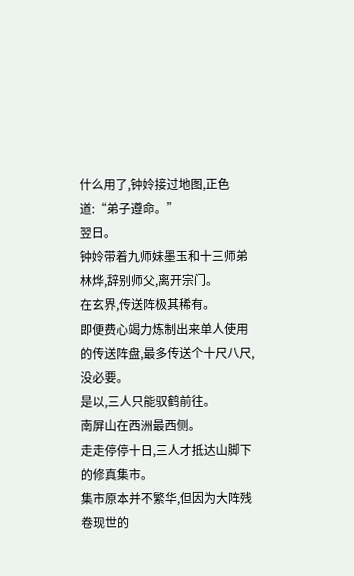什么用了,钟姈接过地图,正色道:“弟子遵命。”
翌日。
钟姈带着九师妹墨玉和十三师弟林烨,辞别师父,离开宗门。
在玄界,传送阵极其稀有。
即便费心竭力炼制出来单人使用的传送阵盘,最多传送个十尺八尺,没必要。
是以,三人只能驭鹤前往。
南屏山在西洲最西侧。
走走停停十日,三人才抵达山脚下的修真集市。
集市原本并不繁华,但因为大阵残卷现世的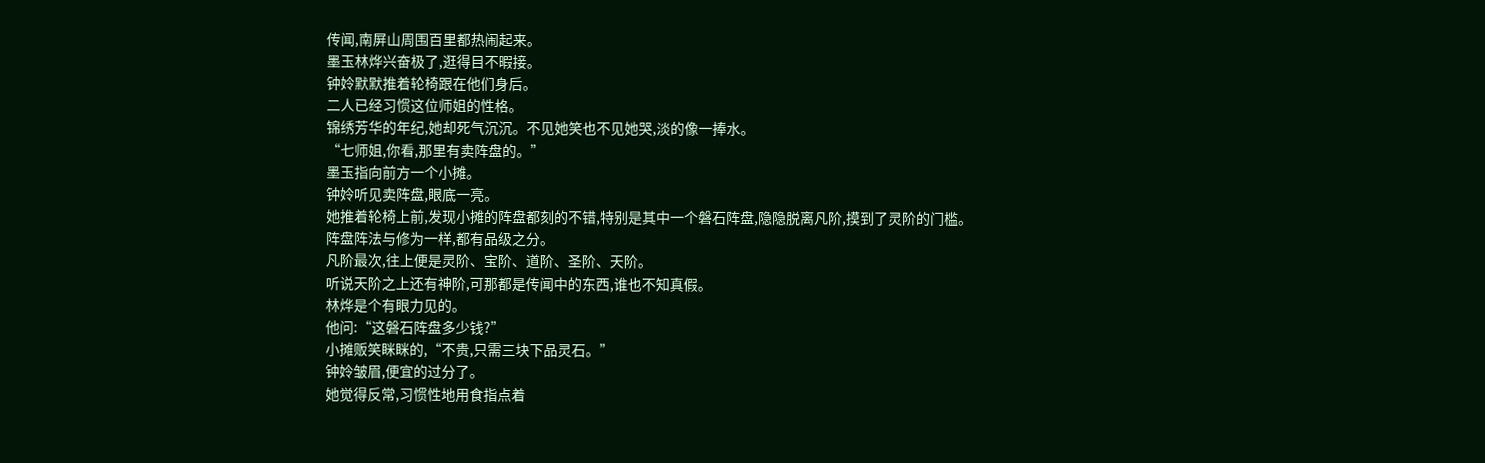传闻,南屏山周围百里都热闹起来。
墨玉林烨兴奋极了,逛得目不暇接。
钟姈默默推着轮椅跟在他们身后。
二人已经习惯这位师姐的性格。
锦绣芳华的年纪,她却死气沉沉。不见她笑也不见她哭,淡的像一捧水。
“七师姐,你看,那里有卖阵盘的。”
墨玉指向前方一个小摊。
钟姈听见卖阵盘,眼底一亮。
她推着轮椅上前,发现小摊的阵盘都刻的不错,特别是其中一个磐石阵盘,隐隐脱离凡阶,摸到了灵阶的门槛。
阵盘阵法与修为一样,都有品级之分。
凡阶最次,往上便是灵阶、宝阶、道阶、圣阶、天阶。
听说天阶之上还有神阶,可那都是传闻中的东西,谁也不知真假。
林烨是个有眼力见的。
他问:“这磐石阵盘多少钱?”
小摊贩笑眯眯的,“不贵,只需三块下品灵石。”
钟姈皱眉,便宜的过分了。
她觉得反常,习惯性地用食指点着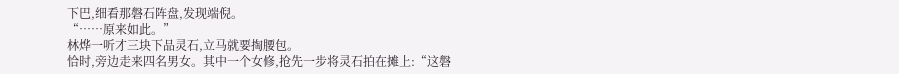下巴,细看那磐石阵盘,发现端倪。
“……原来如此。”
林烨一听才三块下品灵石,立马就要掏腰包。
恰时,旁边走来四名男女。其中一个女修,抢先一步将灵石拍在摊上:“这磐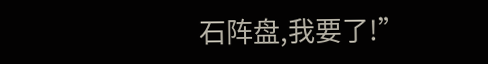石阵盘,我要了!”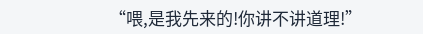“喂,是我先来的!你讲不讲道理!”